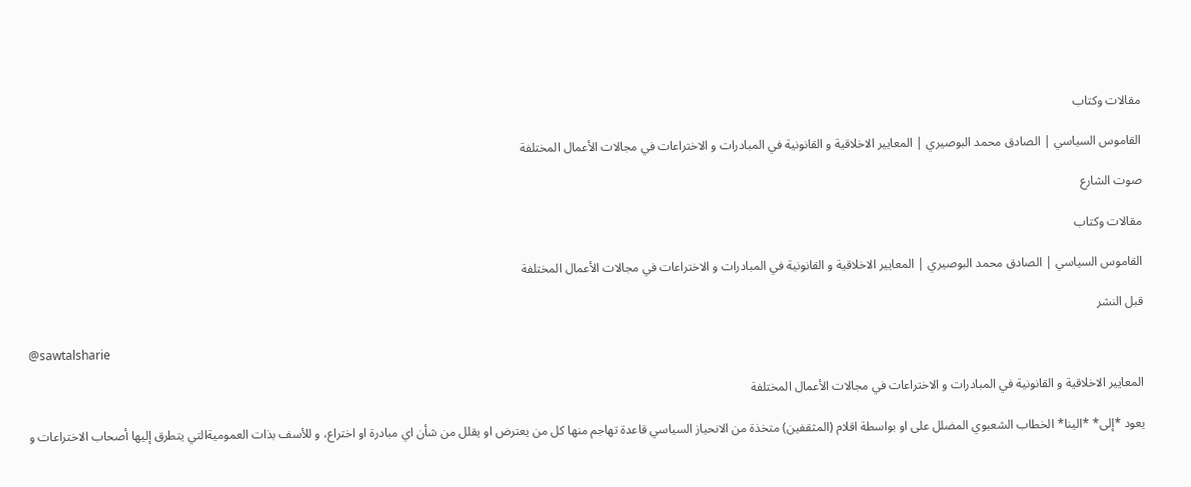مقالات وكتاب

القاموس السياسي | الصادق محمد البوصيري | المعايير الاخلاقية و القانونية في المبادرات و الاختراعات في مجالات الأعمال المختلفة

صوت الشارع

مقالات وكتاب

القاموس السياسي | الصادق محمد البوصيري | المعايير الاخلاقية و القانونية في المبادرات و الاختراعات في مجالات الأعمال المختلفة

قبل النشر

@sawtalsharie

المعايير الاخلاقية و القانونية في المبادرات و الاختراعات في مجالات الأعمال المختلفة

يعود *إلى* *الينا* الخطاب الشعبوي المضلل على او بواسطة اقلام (المثقفين) متخذة من الانحياز السياسي قاعدة تهاجم منها كل من يعترض او يقلل من شأن اي مبادرة او اختراع، و للأسف بذات العموميةالتي يتطرق إليها أصحاب الاختراعات و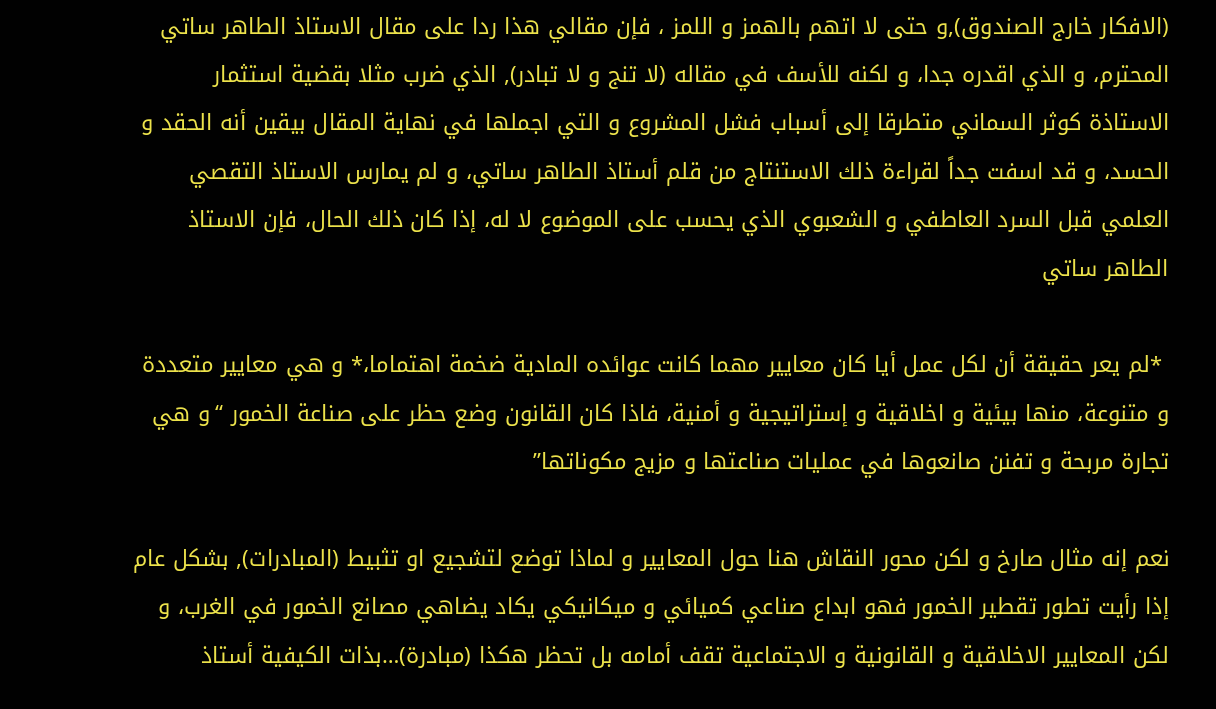(الافكار خارج الصندوق),و حتى لا اتهم بالهمز و اللمز ، فإن مقالي هذا ردا على مقال الاستاذ الطاهر ساتي المحترم، و الذي اقدره جدا، و لكنه للأسف في مقاله (لا تنج و لا تبادر), الذي ضرب مثلا بقضية استثمار الاستاذة كوثر السماني متطرقا إلى أسباب فشل المشروع و التي اجملها في نهاية المقال بيقين أنه الحقد و الحسد، و قد اسفت جداً لقراءة ذلك الاستنتاج من قلم أستاذ الطاهر ساتي، و لم يمارس الاستاذ التقصي العلمي قبل السرد العاطفي و الشعبوي الذي يحسب على الموضوع لا له، إذا كان ذلك الحال، فإن الاستاذ الطاهر ساتي

 *لم يعر حقيقة أن لكل عمل أيا كان معايير مهما كانت عوائده المادية ضخمة اهتماما،* و هي معايير متعددة و متنوعة، منها بيئية و اخلاقية و إستراتيجية و أمنية، فاذا كان القانون وضع حظر على صناعة الخمور “و هي تجارة مربحة و تفنن صانعوها في عمليات صناعتها و مزيج مكوناتها”

نعم إنه مثال صارخ و لكن محور النقاش هنا حول المعايير و لماذا توضع لتشجيع او تثبيط (المبادرات), بشكل عام إذا رأيت تطور تقطير الخمور فهو ابداع صناعي كميائي و ميكانيكي يكاد يضاهي مصانع الخمور في الغرب، و لكن المعايير الاخلاقية و القانونية و الاجتماعية تقف أمامه بل تحظر هكذا (مبادرة)…بذات الكيفية أستاذ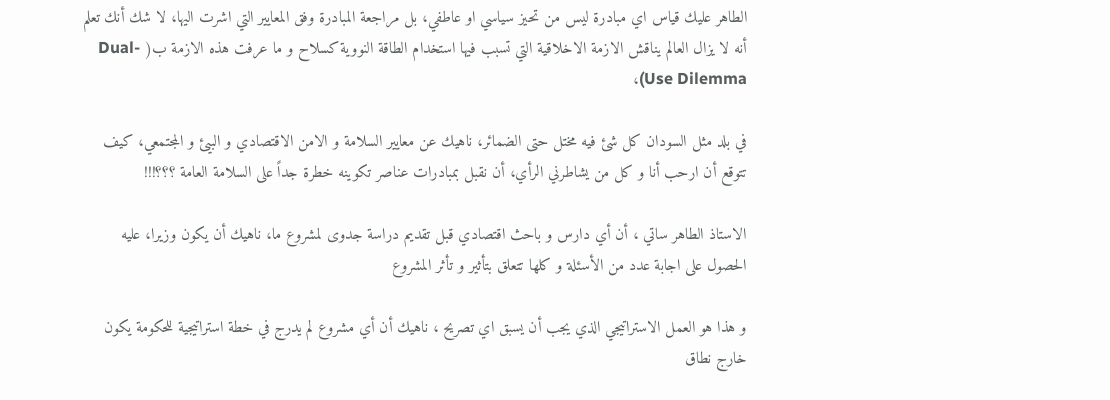الطاهر عليك قياس اي مبادرة ليس من تحيز سياسي او عاطفي، بل مراجعة المبادرة وفق المعايير التي اشرت اليها، لا شك أنك تعلم أنه لا يزال العالم يناقش الازمة الاخلاقية التي تسبب فيها استخدام الطاقة النووية كسلاح و ما عرفت هذه الازمة ب( Dual-Use Dilemma)،

في بلد مثل السودان كل شئ فيه مختل حتى الضمائر، ناهيك عن معايير السلامة و الامن الاقتصادي و البيئ و المجتمعي، كيف تتوقع أن ارحب أنا و كل من يشاطرني الرأي، أن نقبل بمبادرات عناصر تكوينه خطرة جداً على السلامة العامة ؟؟؟!!!

الاستاذ الطاهر ساتي ، أن أي دارس و باحث اقتصادي قبل تقديم دراسة جدوى لمشروع ما، ناهيك أن يكون وزيرا، عليه الحصول على اجابة عدد من الأسئلة و كلها تتعلق بتأثير و تأثر المشروع

و هذا هو العمل الاستراتيجي الذي يجب أن يسبق اي تصريح ، ناهيك أن أي مشروع لم يدرج في خطة استراتيجية للحكومة يكون خارج نطاق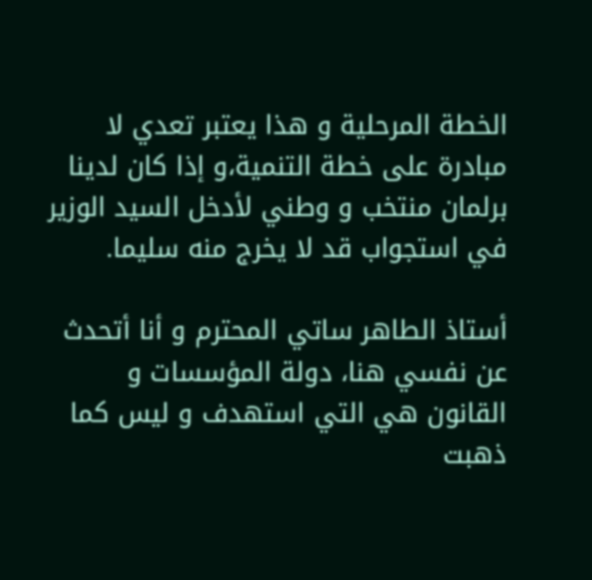الخطة المرحلية و هذا يعتبر تعدي لا مبادرة على خطة التنمية،و إذا كان لدينا برلمان منتخب و وطني لأدخل السيد الوزير في استجواب قد لا يخرج منه سليما.

أستاذ الطاهر ساتي المحترم و أنا أتحدث عن نفسي هنا، دولة المؤسسات و القانون هي التي استهدف و ليس كما ذهبت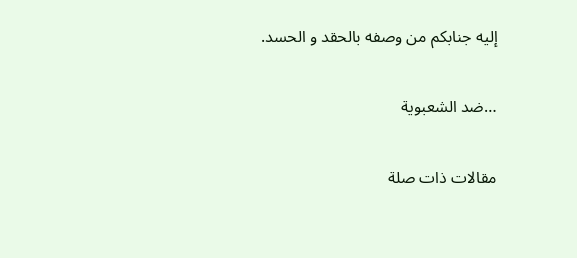إليه جنابكم من وصفه بالحقد و الحسد.

…ضد الشعبوية

مقالات ذات صلة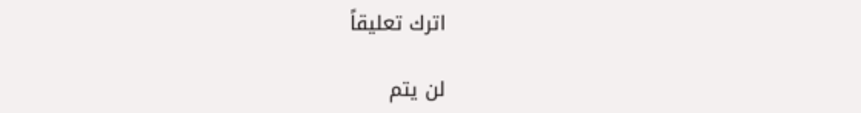اترك تعليقاً

لن يتم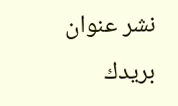نشر عنوان بريدك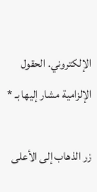الإلكتروني. الحقول الإلزامية مشار إليها بـ *

زر الذهاب إلى الأعلى